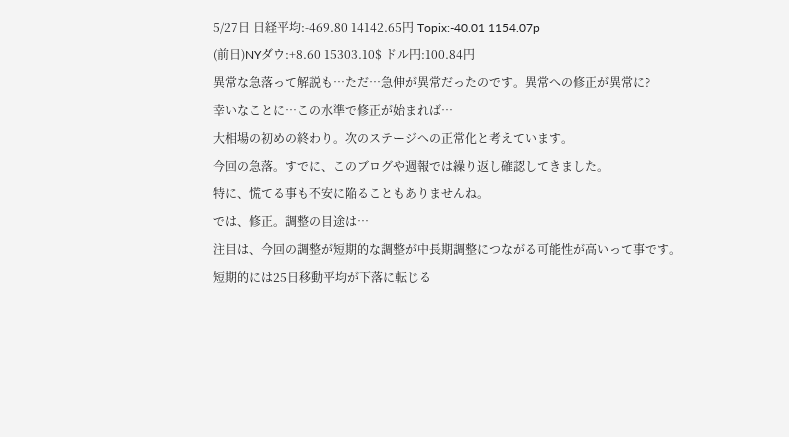5/27日 日経平均:-469.80 14142.65円 Topix:-40.01 1154.07p
(前日)NYダウ:+8.60 15303.10$ ドル円:100.84円
異常な急落って解説も…ただ…急伸が異常だったのです。異常への修正が異常に?
幸いなことに…この水準で修正が始まれば…
大相場の初めの終わり。次のステージへの正常化と考えています。
今回の急落。すでに、このブログや週報では繰り返し確認してきました。
特に、慌てる事も不安に陥ることもありませんね。
では、修正。調整の目途は…
注目は、今回の調整が短期的な調整が中長期調整につながる可能性が高いって事です。
短期的には25日移動平均が下落に転じる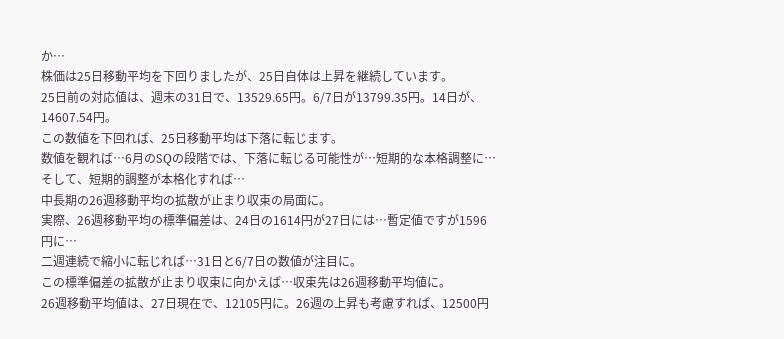か…
株価は25日移動平均を下回りましたが、25日自体は上昇を継続しています。
25日前の対応値は、週末の31日で、13529.65円。6/7日が13799.35円。14日が、14607.54円。
この数値を下回れば、25日移動平均は下落に転じます。
数値を観れば…6月のSQの段階では、下落に転じる可能性が…短期的な本格調整に…
そして、短期的調整が本格化すれば…
中長期の26週移動平均の拡散が止まり収束の局面に。
実際、26週移動平均の標準偏差は、24日の1614円が27日には…暫定値ですが1596円に…
二週連続で縮小に転じれば…31日と6/7日の数値が注目に。
この標準偏差の拡散が止まり収束に向かえば…収束先は26週移動平均値に。
26週移動平均値は、27日現在で、12105円に。26週の上昇も考慮すれば、12500円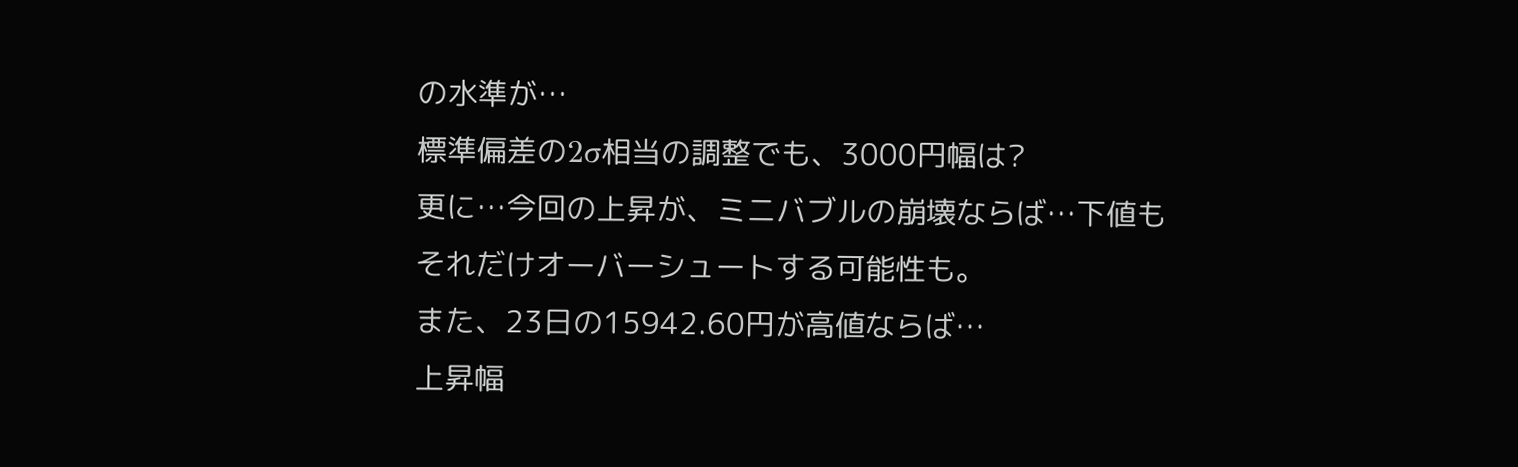の水準が…
標準偏差の2σ相当の調整でも、3000円幅は?
更に…今回の上昇が、ミニバブルの崩壊ならば…下値もそれだけオーバーシュートする可能性も。
また、23日の15942.60円が高値ならば…
上昇幅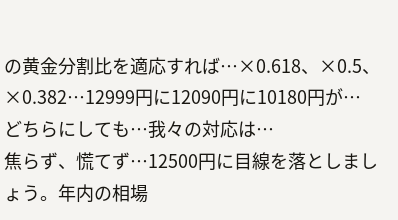の黄金分割比を適応すれば…×0.618、×0.5、×0.382…12999円に12090円に10180円が…
どちらにしても…我々の対応は…
焦らず、慌てず…12500円に目線を落としましょう。年内の相場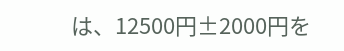は、12500円±2000円を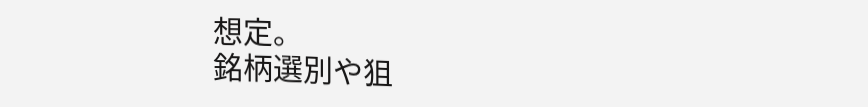想定。
銘柄選別や狙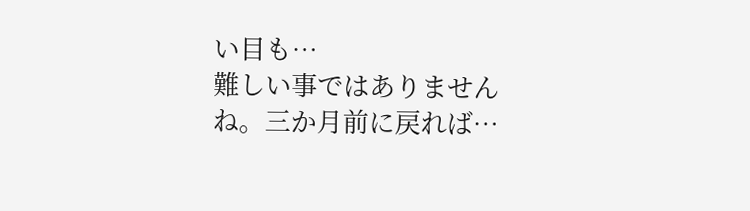い目も…
難しい事ではありませんね。三か月前に戻れば…